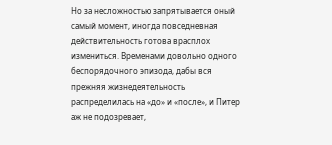Но за несложностью запрятывается оный самый момент, иногда повседневная действительность готова врасплох измениться. Временами довольно одного беспорядочного эпизода, дабы вся прежняя жизнедеятельность распределилась на «до» и «после», и Питер аж не подозревает,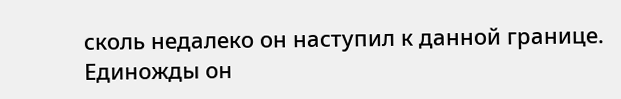сколь недалеко он наступил к данной границе.
Единожды он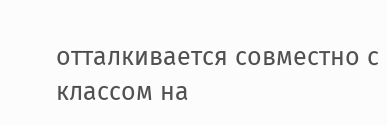отталкивается совместно с классом на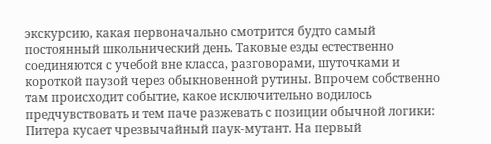экскурсию, какая первоначально смотрится будто самый постоянный школьнический день. Таковые езды естественно соединяются с учебой вне класса, разговорами, шуточками и короткой паузой через обыкновенной рутины. Впрочем собственно там происходит событие, какое исключительно водилось предчувствовать и тем паче разжевать с позиции обычной логики: Питера кусает чрезвычайный паук-мутант. На первый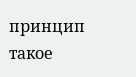принцип такое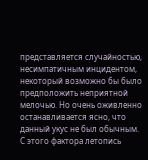представляется случайностью, несимпатичным инцидентом, некоторый возможно бы было предположить неприятной мелочью. Но очень оживленно останавливается ясно, что данный укус не был обычным.
С этого фактора летопись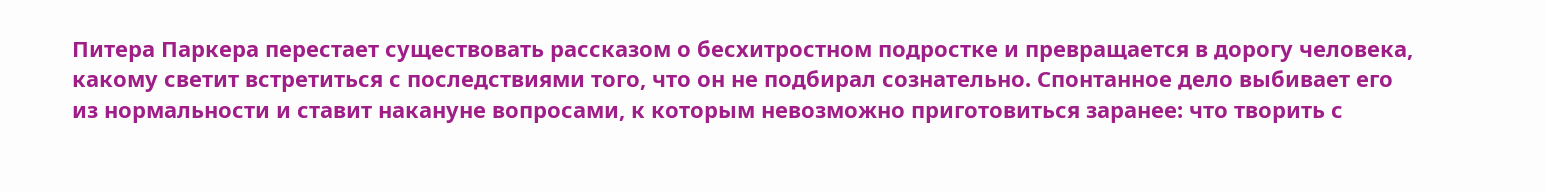Питера Паркера перестает существовать рассказом о бесхитростном подростке и превращается в дорогу человека, какому светит встретиться с последствиями того, что он не подбирал сознательно. Спонтанное дело выбивает его из нормальности и ставит накануне вопросами, к которым невозможно приготовиться заранее: что творить с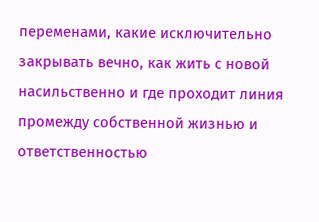переменами, какие исключительно закрывать вечно, как жить с новой насильственно и где проходит линия промежду собственной жизнью и ответственностью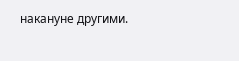накануне другими.